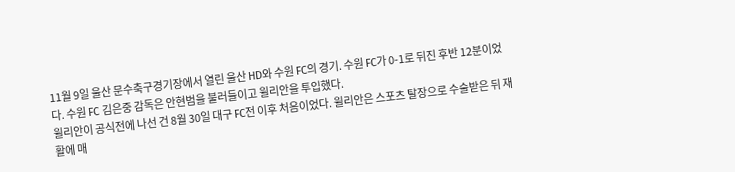11월 9일 울산 문수축구경기장에서 열린 울산 HD와 수원 FC의 경기. 수원 FC가 0-1로 뒤진 후반 12분이었다. 수원 FC 김은중 감독은 안현범을 불러들이고 윌리안을 투입했다.
윌리안이 공식전에 나선 건 8월 30일 대구 FC전 이후 처음이었다. 윌리안은 스포츠 탈장으로 수술받은 뒤 재활에 매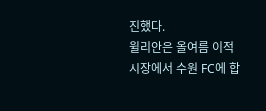진했다.
윌리안은 올여름 이적 시장에서 수원 FC에 합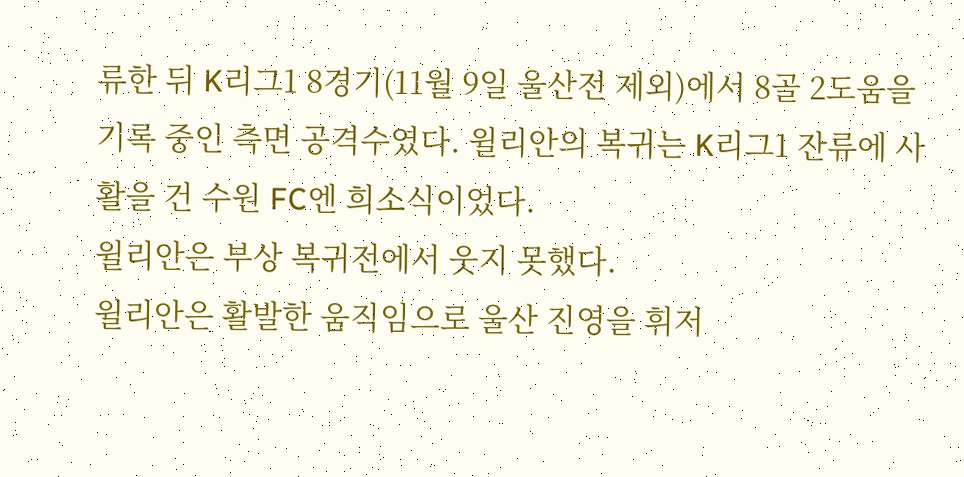류한 뒤 K리그1 8경기(11월 9일 울산전 제외)에서 8골 2도움을 기록 중인 측면 공격수였다. 윌리안의 복귀는 K리그1 잔류에 사활을 건 수원 FC엔 희소식이었다.
윌리안은 부상 복귀전에서 웃지 못했다.
윌리안은 활발한 움직임으로 울산 진영을 휘저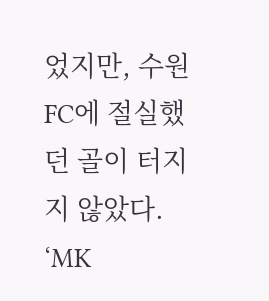었지만, 수원 FC에 절실했던 골이 터지지 않았다.
‘MK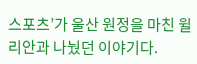스포츠’가 울산 원정을 마친 윌리안과 나눴던 이야기다.